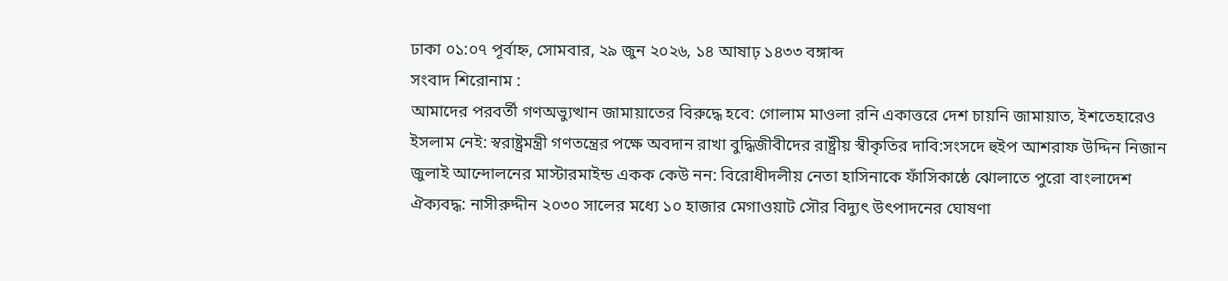ঢাকা ০১:০৭ পূর্বাহ্ন, সোমবার, ২৯ জুন ২০২৬, ১৪ আষাঢ় ১৪৩৩ বঙ্গাব্দ
সংবাদ শিরোনাম :
আমাদের পরবর্তী গণঅভ্যুত্থান জামায়াতের বিরুদ্ধে হবে: গোলাম মাওলা রনি একাত্তরে দেশ চায়নি জামায়াত, ইশতেহারেও ইসলাম নেই: স্বরাষ্ট্রমন্ত্রী গণতন্ত্রের পক্ষে অবদান রাখা বুদ্ধিজীবীদের রাষ্ট্রীয় স্বীকৃতির দাবি:সংসদে হুইপ আশরাফ উদ্দিন নিজান জুলাই আন্দোলনের মাস্টারমাইন্ড একক কেউ নন: বিরোধীদলীয় নেতা হাসিনাকে ফাঁসিকাষ্ঠে ঝোলাতে পুরো বাংলাদেশ ঐক্যবদ্ধ: নাসীরুদ্দীন ২০৩০ সালের মধ্যে ১০ হাজার মেগাওয়াট সৌর বিদ্যুৎ উৎপাদনের ঘোষণা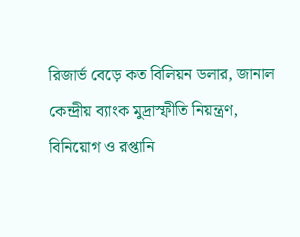রিজার্ভ বেড়ে কত বিলিয়ন ডলার, জানাল কেন্দ্রীয় ব্যাংক মুদ্রাস্ফীতি নিয়ন্ত্রণ, বিনিয়োগ ও রপ্তানি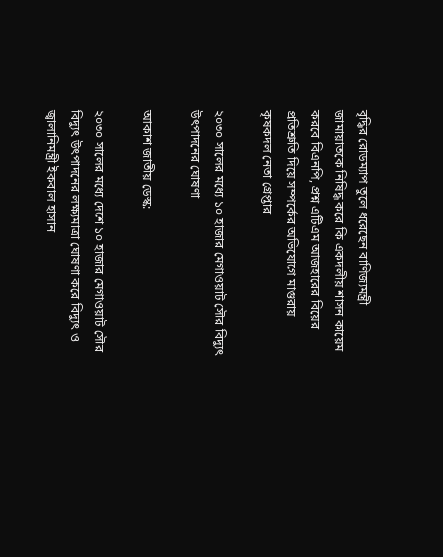বৃদ্ধির রোডম্যাপ তুলে ধরেছেন বাণিজ্যমন্ত্রী জামায়াতকে নিষিদ্ধ করে কি একদলীয় শাসন কায়েম করবে বিএনপি, প্রশ্ন এটিএম আজহারের বিয়ের প্রতিশ্রুতি দিয়ে সম্পর্কের অভিযোগে মাগুরায় কৃষকদল নেতা গ্রেপ্তার

২০৩০ সালের মধ্যে ১০ হাজার মেগাওয়াট সৌর বিদ্যুৎ উৎপাদনের ঘোষণা

আকাশ জাতীয় ডেস্ক:

২০৩০ সালের মধ্যে দেশে ১০ হাজার মেগাওয়াট সৌর বিদ্যুৎ উৎপাদনের লক্ষ্যমাত্রা ঘোষণা করে বিদ্যুৎ ও জ্বালানিমন্ত্রী ইকবাল হাসান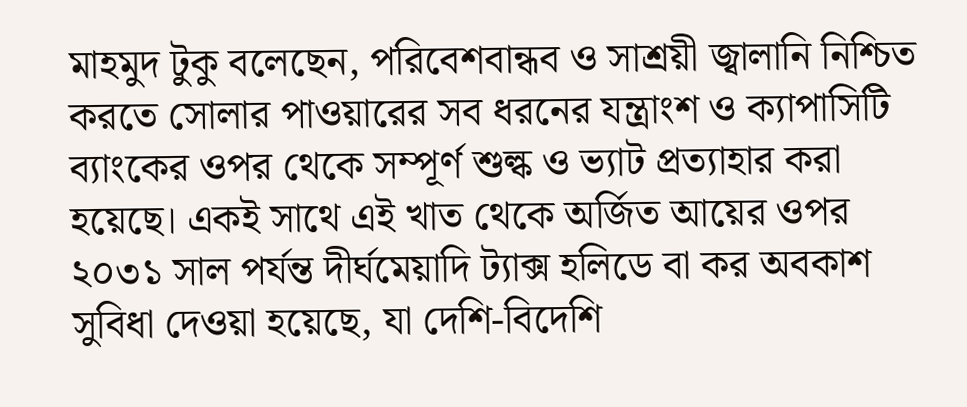মাহমুদ টুকু বলেছেন, পরিবেশবান্ধব ও সাশ্রয়ী জ্বালানি নিশ্চিত করতে সোলার পাওয়ারের সব ধরনের যন্ত্রাংশ ও ক্যাপাসিটি ব্যাংকের ওপর থেকে সম্পূর্ণ শুল্ক ও ভ্যাট প্রত্যাহার করা হয়েছে। একই সাথে এই খাত থেকে অর্জিত আয়ের ওপর ২০৩১ সাল পর্যন্ত দীর্ঘমেয়াদি ট্যাক্স হলিডে বা কর অবকাশ সুবিধা দেওয়া হয়েছে, যা দেশি-বিদেশি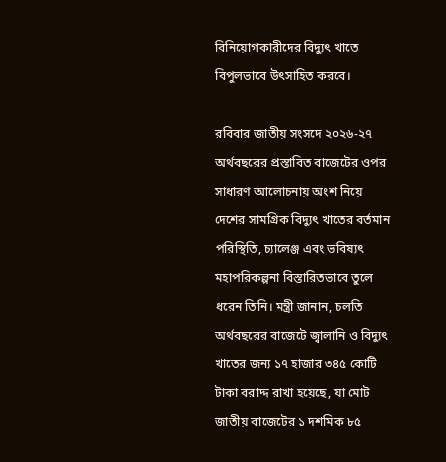বিনিয়োগকারীদের বিদ্যুৎ খাতে বিপুলভাবে উৎসাহিত করবে।

রবিবার জাতীয় সংসদে ২০২৬-২৭ অর্থবছরের প্রস্তাবিত বাজেটের ওপর সাধারণ আলোচনায় অংশ নিয়ে দেশের সামগ্রিক বিদ্যুৎ খাতের বর্তমান পরিস্থিতি, চ্যালেঞ্জ এবং ভবিষ্যৎ মহাপরিকল্পনা বিস্তারিতভাবে তুলে ধরেন তিনি। মন্ত্রী জানান, চলতি অর্থবছরের বাজেটে জ্বালানি ও বিদ্যুৎ খাতের জন্য ১৭ হাজার ৩৪৫ কোটি টাকা বরাদ্দ রাখা হয়েছে, যা মোট জাতীয় বাজেটের ১ দশমিক ৮৫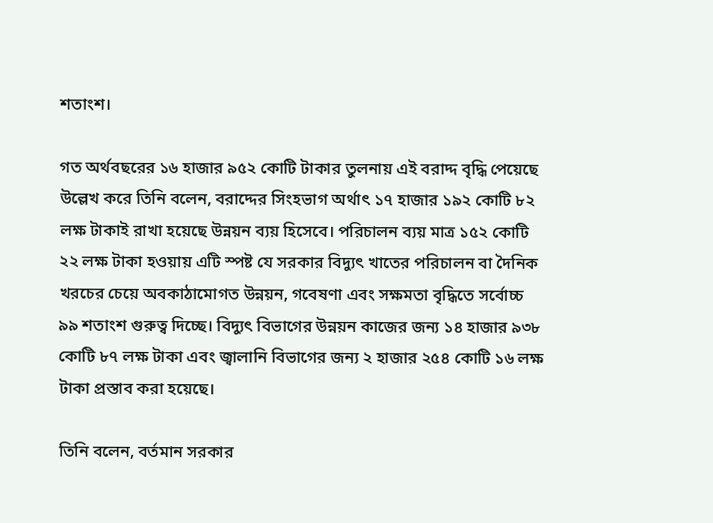শতাংশ।

গত অর্থবছরের ১৬ হাজার ৯৫২ কোটি টাকার তুলনায় এই বরাদ্দ বৃদ্ধি পেয়েছে উল্লেখ করে তিনি বলেন, বরাদ্দের সিংহভাগ অর্থাৎ ১৭ হাজার ১৯২ কোটি ৮২ লক্ষ টাকাই রাখা হয়েছে উন্নয়ন ব্যয় হিসেবে। পরিচালন ব্যয় মাত্র ১৫২ কোটি ২২ লক্ষ টাকা হওয়ায় এটি স্পষ্ট যে সরকার বিদ্যুৎ খাতের পরিচালন বা দৈনিক খরচের চেয়ে অবকাঠামোগত উন্নয়ন, গবেষণা এবং সক্ষমতা বৃদ্ধিতে সর্বোচ্চ ৯৯ শতাংশ গুরুত্ব দিচ্ছে। বিদ্যুৎ বিভাগের উন্নয়ন কাজের জন্য ১৪ হাজার ৯৩৮ কোটি ৮৭ লক্ষ টাকা এবং জ্বালানি বিভাগের জন্য ২ হাজার ২৫৪ কোটি ১৬ লক্ষ টাকা প্রস্তাব করা হয়েছে।

তিনি বলেন, বর্তমান সরকার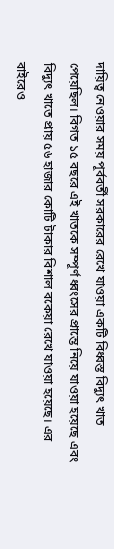দায়িত্ব নেওয়ার সময় পূর্ববর্তী সরকারের রেখে যাওয়া একটি বিধ্বস্ত বিদ্যুৎ খাত পেয়েছিল। বিগত ১৫ বছরে এই খাতকে সম্পূর্ণ ধ্বংসের প্রান্তে নিয়ে যাওয়া হয়েছে এবং বিদ্যুৎ খাতে প্রায় ৫৬ হাজার কোটি টাকার বিশাল বকেয়া রেখে যাওয়া হয়েছে। এর বাইরেও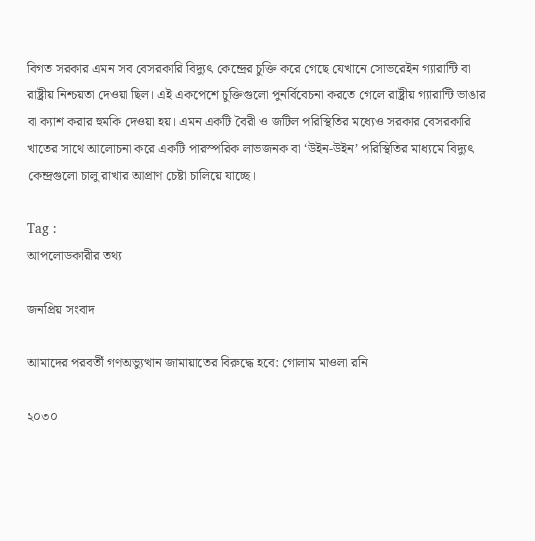বিগত সরকার এমন সব বেসরকারি বিদ্যুৎ কেন্দ্রের চুক্তি করে গেছে যেখানে সোভরেইন গ্যারান্টি বা রাষ্ট্রীয় নিশ্চয়তা দেওয়া ছিল। এই একপেশে চুক্তিগুলো পুনর্বিবেচনা করতে গেলে রাষ্ট্রীয় গ্যারান্টি ভাঙার বা ক্যাশ করার হুমকি দেওয়া হয়। এমন একটি বৈরী ও জটিল পরিস্থিতির মধ্যেও সরকার বেসরকারি খাতের সাথে আলোচনা করে একটি পারস্পরিক লাভজনক বা ‘উইন-উইন’ পরিস্থিতির মাধ্যমে বিদ্যুৎ কেন্দ্রগুলো চালু রাখার আপ্রাণ চেষ্টা চালিয়ে যাচ্ছে।

Tag :
আপলোডকারীর তথ্য

জনপ্রিয় সংবাদ

আমাদের পরবর্তী গণঅভ্যুত্থান জামায়াতের বিরুদ্ধে হবে: গোলাম মাওলা রনি

২০৩০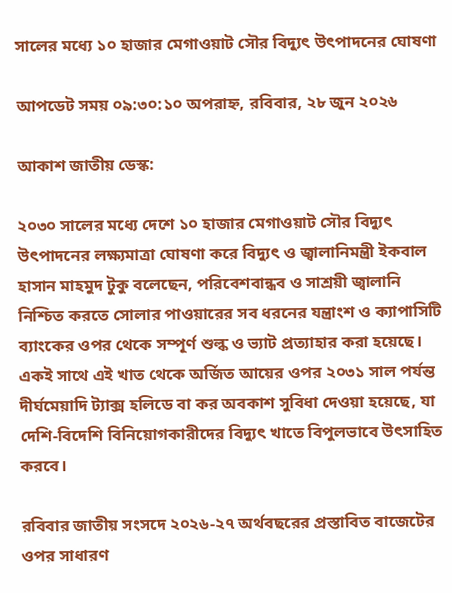সালের মধ্যে ১০ হাজার মেগাওয়াট সৌর বিদ্যুৎ উৎপাদনের ঘোষণা

আপডেট সময় ০৯:৩০:১০ অপরাহ্ন, রবিবার, ২৮ জুন ২০২৬

আকাশ জাতীয় ডেস্ক:

২০৩০ সালের মধ্যে দেশে ১০ হাজার মেগাওয়াট সৌর বিদ্যুৎ উৎপাদনের লক্ষ্যমাত্রা ঘোষণা করে বিদ্যুৎ ও জ্বালানিমন্ত্রী ইকবাল হাসান মাহমুদ টুকু বলেছেন, পরিবেশবান্ধব ও সাশ্রয়ী জ্বালানি নিশ্চিত করতে সোলার পাওয়ারের সব ধরনের যন্ত্রাংশ ও ক্যাপাসিটি ব্যাংকের ওপর থেকে সম্পূর্ণ শুল্ক ও ভ্যাট প্রত্যাহার করা হয়েছে। একই সাথে এই খাত থেকে অর্জিত আয়ের ওপর ২০৩১ সাল পর্যন্ত দীর্ঘমেয়াদি ট্যাক্স হলিডে বা কর অবকাশ সুবিধা দেওয়া হয়েছে, যা দেশি-বিদেশি বিনিয়োগকারীদের বিদ্যুৎ খাতে বিপুলভাবে উৎসাহিত করবে।

রবিবার জাতীয় সংসদে ২০২৬-২৭ অর্থবছরের প্রস্তাবিত বাজেটের ওপর সাধারণ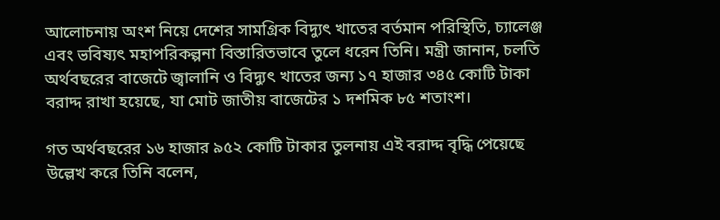আলোচনায় অংশ নিয়ে দেশের সামগ্রিক বিদ্যুৎ খাতের বর্তমান পরিস্থিতি, চ্যালেঞ্জ এবং ভবিষ্যৎ মহাপরিকল্পনা বিস্তারিতভাবে তুলে ধরেন তিনি। মন্ত্রী জানান, চলতি অর্থবছরের বাজেটে জ্বালানি ও বিদ্যুৎ খাতের জন্য ১৭ হাজার ৩৪৫ কোটি টাকা বরাদ্দ রাখা হয়েছে, যা মোট জাতীয় বাজেটের ১ দশমিক ৮৫ শতাংশ।

গত অর্থবছরের ১৬ হাজার ৯৫২ কোটি টাকার তুলনায় এই বরাদ্দ বৃদ্ধি পেয়েছে উল্লেখ করে তিনি বলেন,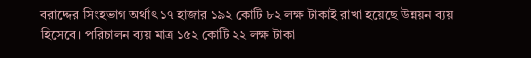বরাদ্দের সিংহভাগ অর্থাৎ ১৭ হাজার ১৯২ কোটি ৮২ লক্ষ টাকাই রাখা হয়েছে উন্নয়ন ব্যয় হিসেবে। পরিচালন ব্যয় মাত্র ১৫২ কোটি ২২ লক্ষ টাকা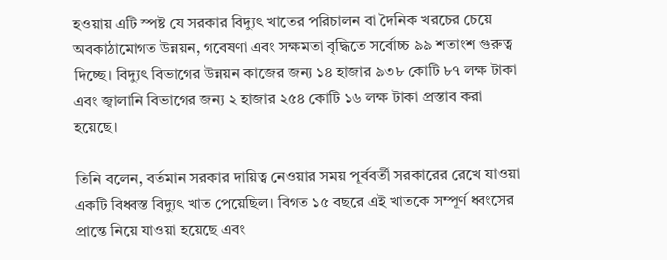হওয়ায় এটি স্পষ্ট যে সরকার বিদ্যুৎ খাতের পরিচালন বা দৈনিক খরচের চেয়ে অবকাঠামোগত উন্নয়ন, গবেষণা এবং সক্ষমতা বৃদ্ধিতে সর্বোচ্চ ৯৯ শতাংশ গুরুত্ব দিচ্ছে। বিদ্যুৎ বিভাগের উন্নয়ন কাজের জন্য ১৪ হাজার ৯৩৮ কোটি ৮৭ লক্ষ টাকা এবং জ্বালানি বিভাগের জন্য ২ হাজার ২৫৪ কোটি ১৬ লক্ষ টাকা প্রস্তাব করা হয়েছে।

তিনি বলেন, বর্তমান সরকার দায়িত্ব নেওয়ার সময় পূর্ববর্তী সরকারের রেখে যাওয়া একটি বিধ্বস্ত বিদ্যুৎ খাত পেয়েছিল। বিগত ১৫ বছরে এই খাতকে সম্পূর্ণ ধ্বংসের প্রান্তে নিয়ে যাওয়া হয়েছে এবং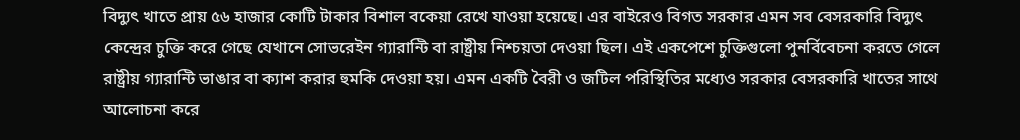বিদ্যুৎ খাতে প্রায় ৫৬ হাজার কোটি টাকার বিশাল বকেয়া রেখে যাওয়া হয়েছে। এর বাইরেও বিগত সরকার এমন সব বেসরকারি বিদ্যুৎ কেন্দ্রের চুক্তি করে গেছে যেখানে সোভরেইন গ্যারান্টি বা রাষ্ট্রীয় নিশ্চয়তা দেওয়া ছিল। এই একপেশে চুক্তিগুলো পুনর্বিবেচনা করতে গেলে রাষ্ট্রীয় গ্যারান্টি ভাঙার বা ক্যাশ করার হুমকি দেওয়া হয়। এমন একটি বৈরী ও জটিল পরিস্থিতির মধ্যেও সরকার বেসরকারি খাতের সাথে আলোচনা করে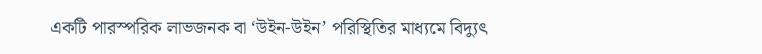একটি পারস্পরিক লাভজনক বা ‘উইন-উইন’ পরিস্থিতির মাধ্যমে বিদ্যুৎ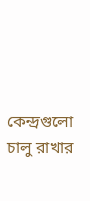কেন্দ্রগুলো চালু রাখার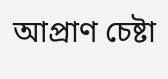আপ্রাণ চেষ্টা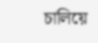চালিয়ে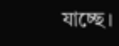যাচ্ছে।